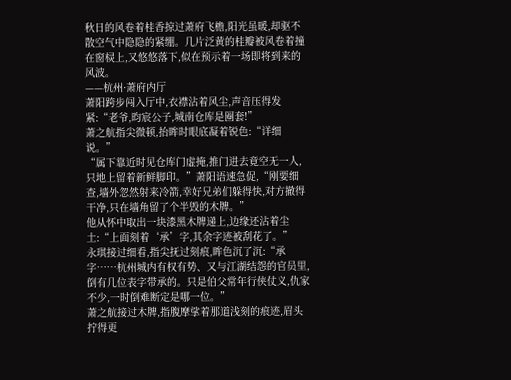秋日的风卷着桂香掠过萧府飞檐,阳光虽暖,却驱不散空气中隐隐的紧绷。几片泛黄的桂瓣被风卷着撞在窗棂上,又悠悠落下,似在预示着一场即将到来的风波。
——杭州·萧府内厅
萧阳跨步闯入厅中,衣襟沾着风尘,声音压得发紧:“老爷,昀宸公子,城南仓库是圈套!”
萧之航指尖微顿,抬眸时眼底凝着锐色:“详细说。”
“属下靠近时见仓库门虚掩,推门进去竟空无一人,只地上留着新鲜脚印。”萧阳语速急促,“刚要细查,墙外忽然射来冷箭,幸好兄弟们躲得快,对方撤得干净,只在墙角留了个半毁的木牌。”
他从怀中取出一块漆黑木牌递上,边缘还沾着尘土:“上面刻着‘承’字,其余字迹被刮花了。”
永琪接过细看,指尖抚过刻痕,眸色沉了沉:“承字……杭州城内有权有势、又与江湖结怨的官员里,倒有几位表字带承的。只是伯父常年行侠仗义,仇家不少,一时倒难断定是哪一位。”
萧之航接过木牌,指腹摩挲着那道浅刻的痕迹,眉头拧得更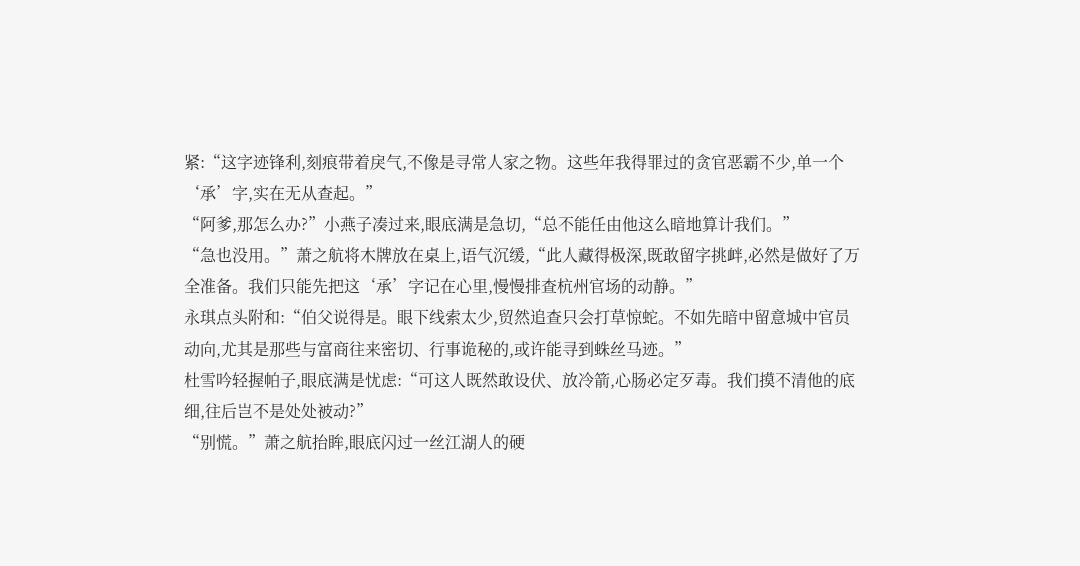紧:“这字迹锋利,刻痕带着戾气,不像是寻常人家之物。这些年我得罪过的贪官恶霸不少,单一个‘承’字,实在无从查起。”
“阿爹,那怎么办?”小燕子凑过来,眼底满是急切,“总不能任由他这么暗地算计我们。”
“急也没用。”萧之航将木牌放在桌上,语气沉缓,“此人藏得极深,既敢留字挑衅,必然是做好了万全准备。我们只能先把这‘承’字记在心里,慢慢排查杭州官场的动静。”
永琪点头附和:“伯父说得是。眼下线索太少,贸然追查只会打草惊蛇。不如先暗中留意城中官员动向,尤其是那些与富商往来密切、行事诡秘的,或许能寻到蛛丝马迹。”
杜雪吟轻握帕子,眼底满是忧虑:“可这人既然敢设伏、放冷箭,心肠必定歹毒。我们摸不清他的底细,往后岂不是处处被动?”
“别慌。”萧之航抬眸,眼底闪过一丝江湖人的硬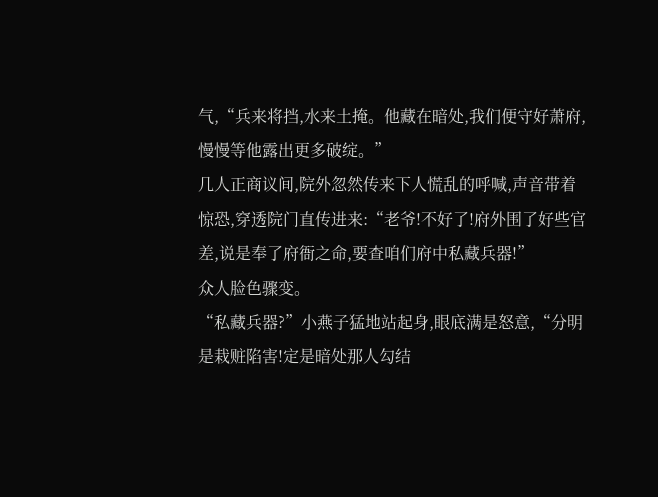气,“兵来将挡,水来土掩。他藏在暗处,我们便守好萧府,慢慢等他露出更多破绽。”
几人正商议间,院外忽然传来下人慌乱的呼喊,声音带着惊恐,穿透院门直传进来:“老爷!不好了!府外围了好些官差,说是奉了府衙之命,要查咱们府中私藏兵器!”
众人脸色骤变。
“私藏兵器?”小燕子猛地站起身,眼底满是怒意,“分明是栽赃陷害!定是暗处那人勾结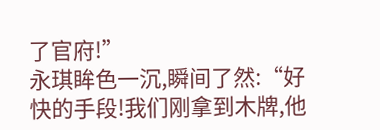了官府!”
永琪眸色一沉,瞬间了然:“好快的手段!我们刚拿到木牌,他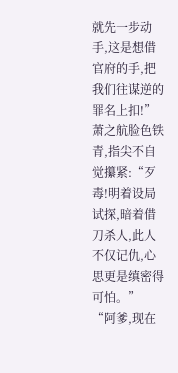就先一步动手,这是想借官府的手,把我们往谋逆的罪名上扣!”
萧之航脸色铁青,指尖不自觉攥紧:“歹毒!明着设局试探,暗着借刀杀人,此人不仅记仇,心思更是缜密得可怕。”
“阿爹,现在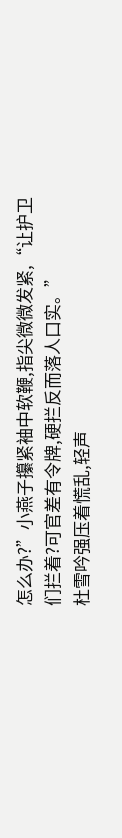怎么办?”小燕子攥紧袖中软鞭,指尖微微发紧,“让护卫们拦着?可官差有令牌,硬拦反而落人口实。”
杜雪吟强压着慌乱,轻声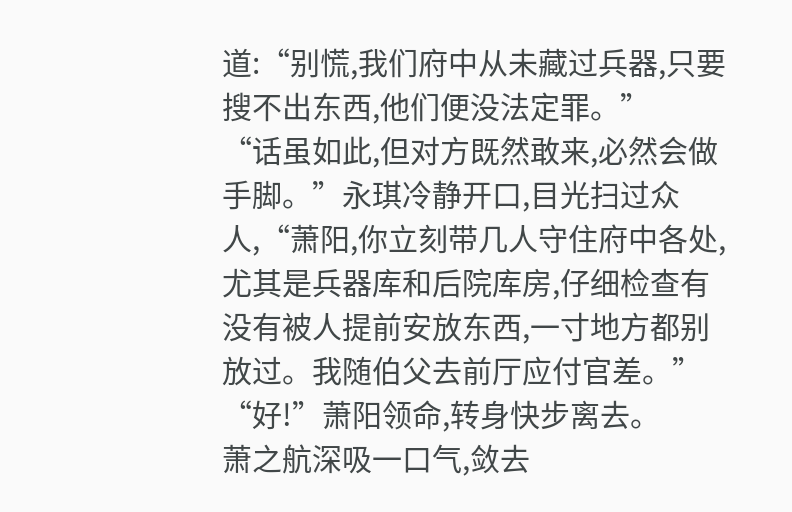道:“别慌,我们府中从未藏过兵器,只要搜不出东西,他们便没法定罪。”
“话虽如此,但对方既然敢来,必然会做手脚。”永琪冷静开口,目光扫过众人,“萧阳,你立刻带几人守住府中各处,尤其是兵器库和后院库房,仔细检查有没有被人提前安放东西,一寸地方都别放过。我随伯父去前厅应付官差。”
“好!”萧阳领命,转身快步离去。
萧之航深吸一口气,敛去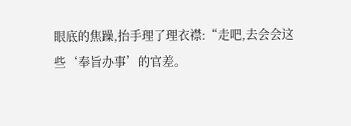眼底的焦躁,抬手理了理衣襟:“走吧,去会会这些‘奉旨办事’的官差。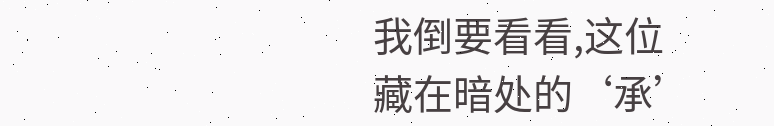我倒要看看,这位藏在暗处的‘承’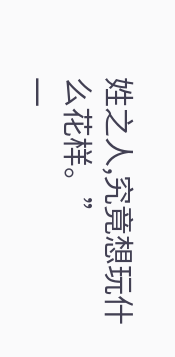姓之人,究竟想玩什么花样。”
一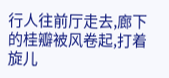行人往前厅走去,廊下的桂瓣被风卷起,打着旋儿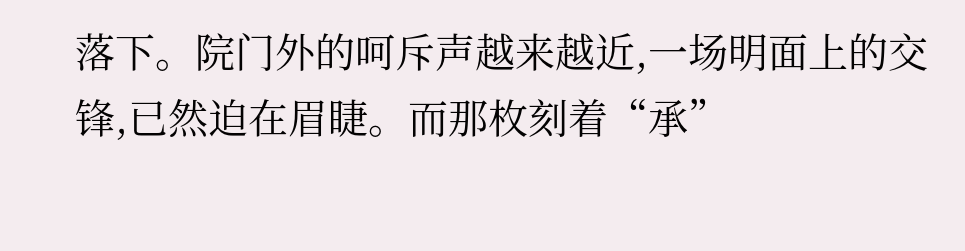落下。院门外的呵斥声越来越近,一场明面上的交锋,已然迫在眉睫。而那枚刻着“承”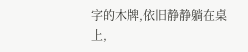字的木牌,依旧静静躺在桌上,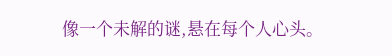像一个未解的谜,悬在每个人心头。